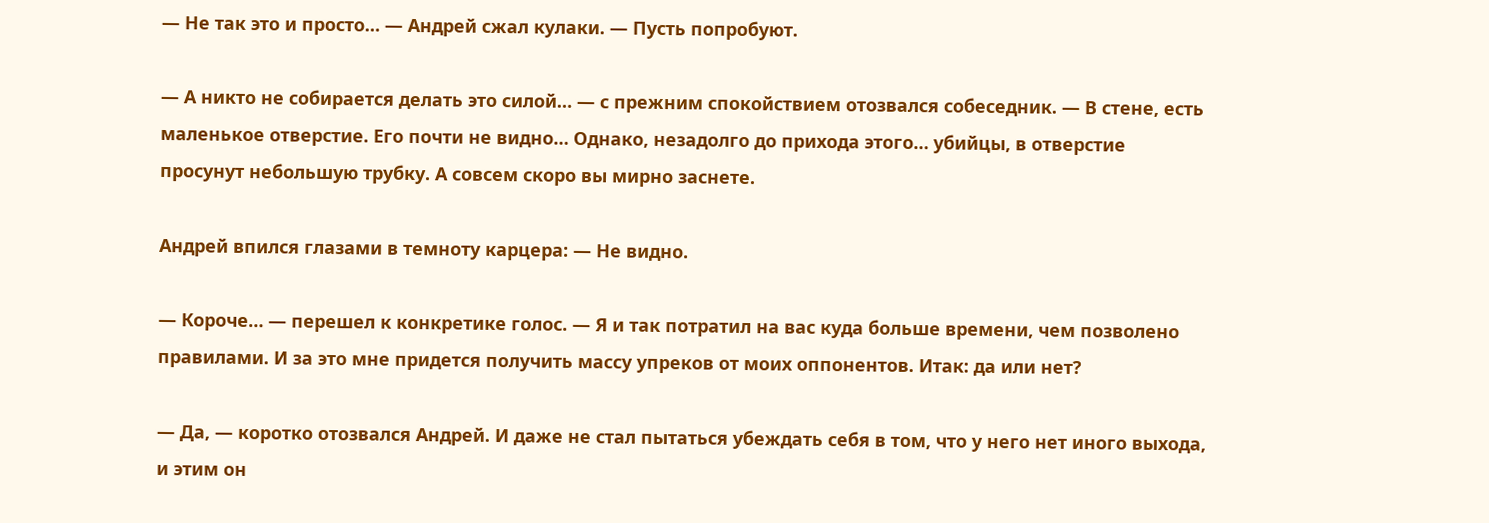— Не так это и просто… — Андрей сжал кулаки. — Пусть попробуют.

— А никто не собирается делать это силой… — с прежним спокойствием отозвался собеседник. — В стене, есть маленькое отверстие. Его почти не видно… Однако, незадолго до прихода этого… убийцы, в отверстие просунут небольшую трубку. А совсем скоро вы мирно заснете.

Андрей впился глазами в темноту карцера: — Не видно.

— Короче… — перешел к конкретике голос. — Я и так потратил на вас куда больше времени, чем позволено правилами. И за это мне придется получить массу упреков от моих оппонентов. Итак: да или нет?

— Да, — коротко отозвался Андрей. И даже не стал пытаться убеждать себя в том, что у него нет иного выхода, и этим он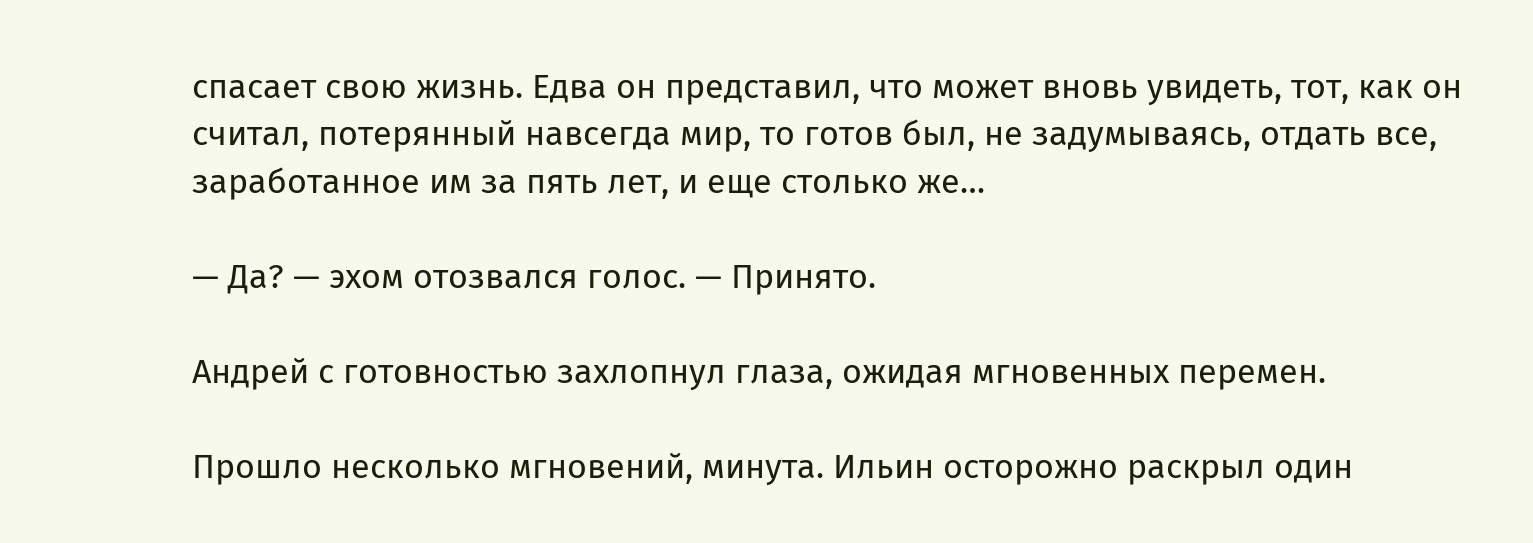спасает свою жизнь. Едва он представил, что может вновь увидеть, тот, как он считал, потерянный навсегда мир, то готов был, не задумываясь, отдать все, заработанное им за пять лет, и еще столько же…

— Да? — эхом отозвался голос. — Принято.

Андрей с готовностью захлопнул глаза, ожидая мгновенных перемен.

Прошло несколько мгновений, минута. Ильин осторожно раскрыл один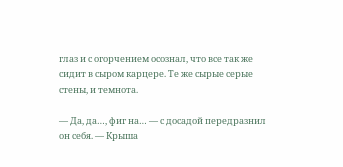глаз и с огорчением осознал, что все так же сидит в сыром карцере. Те же сырые серые стены, и темнота.

— Да, да…, фиг на… — с досадой передразнил он себя. — Крыша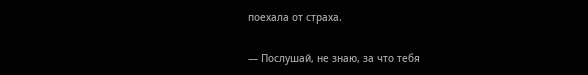поехала от страха.

— Послушай, не знаю, за что тебя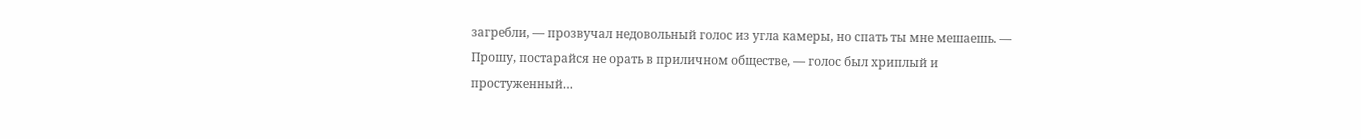загребли, — прозвучал недовольный голос из угла камеры, но спать ты мне мешаешь. — Прошу, постарайся не орать в приличном обществе, — голос был хриплый и простуженный…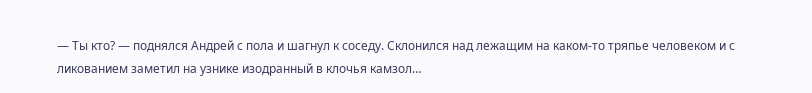— Ты кто? — поднялся Андрей с пола и шагнул к соседу. Склонился над лежащим на каком-то тряпье человеком и с ликованием заметил на узнике изодранный в клочья камзол…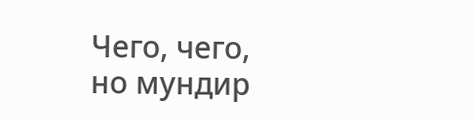Чего, чего, но мундир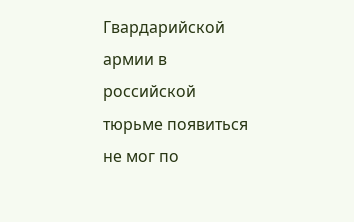Гвардарийской армии в российской тюрьме появиться не мог по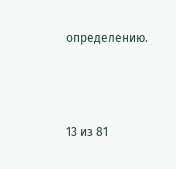определению.



13 из 81